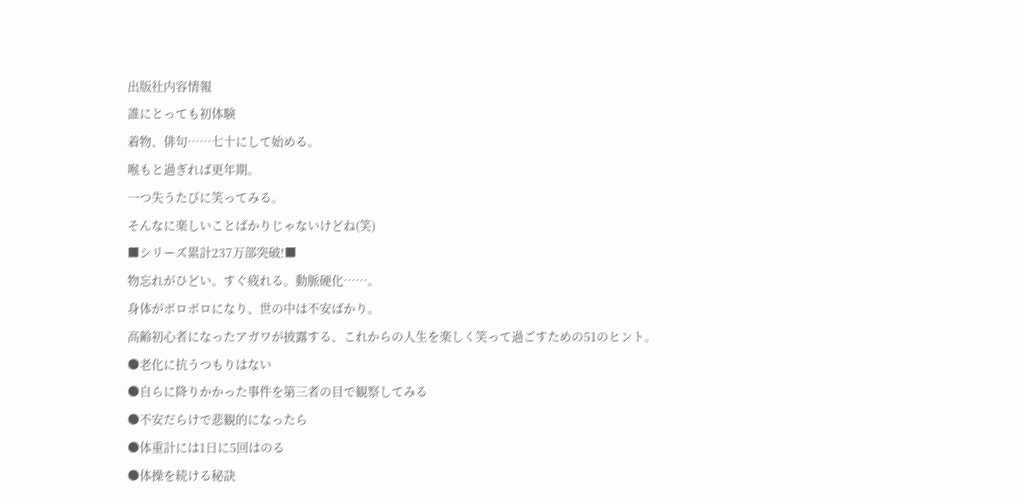出版社内容情報
誰にとっても初体験
着物、俳句……七十にして始める。
喉もと過ぎれば更年期。
一つ失うたびに笑ってみる。
そんなに楽しいことばかりじゃないけどね(笑)
■シリーズ累計237万部突破!■
物忘れがひどい。すぐ疲れる。動脈硬化……。
身体がボロボロになり、世の中は不安ばかり。
高齢初心者になったアガワが披露する、これからの人生を楽しく笑って過ごすための51のヒント。
●老化に抗うつもりはない
●自らに降りかかった事件を第三者の目で観察してみる
●不安だらけで悲観的になったら
●体重計には1日に5回はのる
●体操を続ける秘訣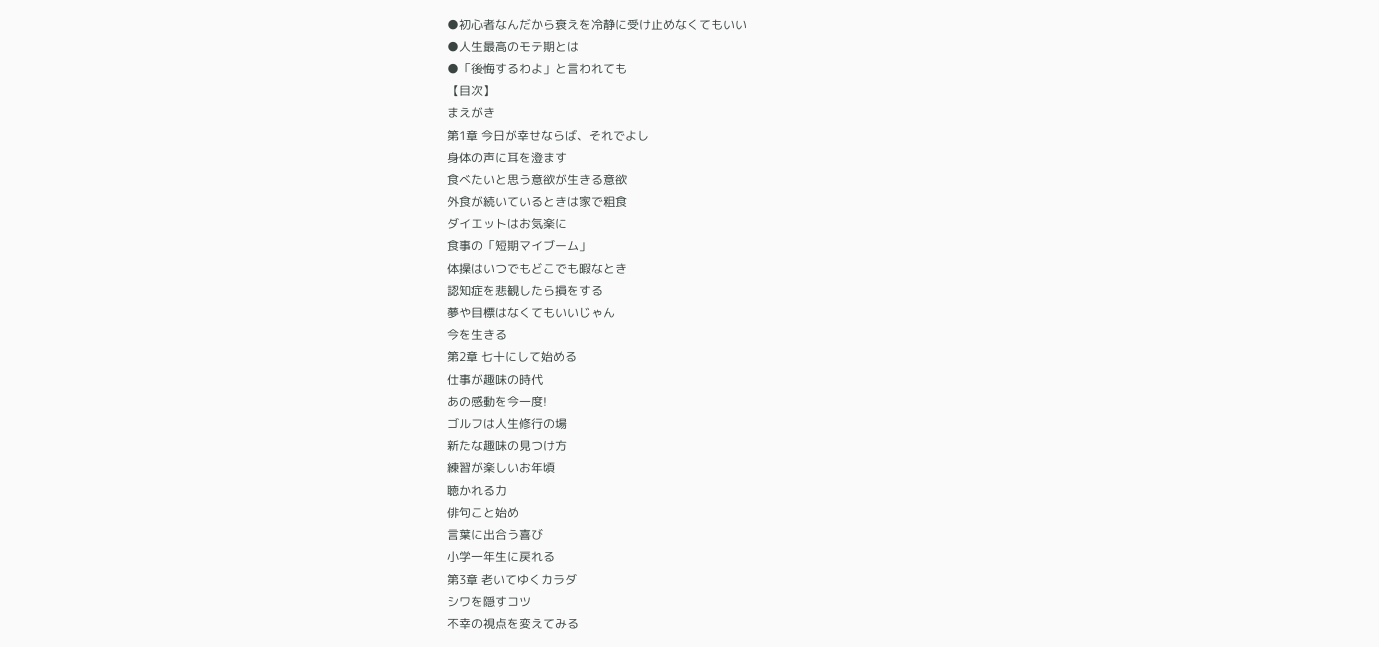●初心者なんだから衰えを冷静に受け止めなくてもいい
●人生最高のモテ期とは
●「後悔するわよ」と言われても
【目次】
まえがき
第1章 今日が幸せならば、それでよし
身体の声に耳を澄ます
食べたいと思う意欲が生きる意欲
外食が続いているときは家で粗食
ダイエットはお気楽に
食事の「短期マイブーム」
体操はいつでもどこでも暇なとき
認知症を悲観したら損をする
夢や目標はなくてもいいじゃん
今を生きる
第2章 七十にして始める
仕事が趣味の時代
あの感動を今一度!
ゴルフは人生修行の場
新たな趣味の見つけ方
練習が楽しいお年頃
聴かれる力
俳句こと始め
言葉に出合う喜び
小学一年生に戻れる
第3章 老いてゆくカラダ
シワを隠すコツ
不幸の視点を変えてみる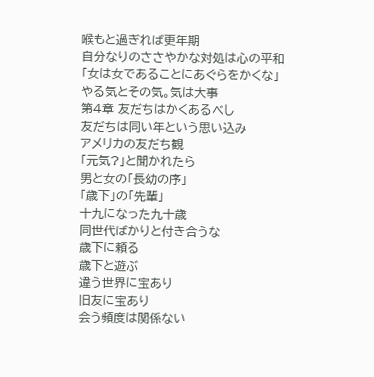喉もと過ぎれば更年期
自分なりのささやかな対処は心の平和
「女は女であることにあぐらをかくな」
やる気とその気。気は大事
第4章 友だちはかくあるべし
友だちは同い年という思い込み
アメリカの友だち観
「元気?」と聞かれたら
男と女の「長幼の序」
「歳下」の「先輩」
十九になった九十歳
同世代ばかりと付き合うな
歳下に頼る
歳下と遊ぶ
違う世界に宝あり
旧友に宝あり
会う頻度は関係ない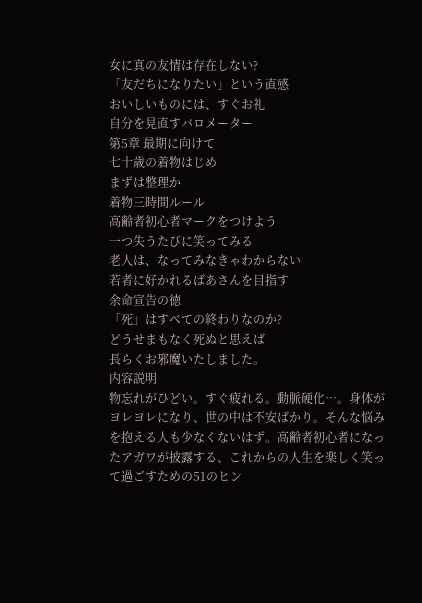女に真の友情は存在しない?
「友だちになりたい」という直感
おいしいものには、すぐお礼
自分を見直すバロメーター
第5章 最期に向けて
七十歳の着物はじめ
まずは整理か
着物三時間ルール
高齢者初心者マークをつけよう
一つ失うたびに笑ってみる
老人は、なってみなきゃわからない
若者に好かれるばあさんを目指す
余命宣告の徳
「死」はすべての終わりなのか?
どうせまもなく死ぬと思えば
長らくお邪魔いたしました。
内容説明
物忘れがひどい。すぐ疲れる。動脈硬化…。身体がヨレヨレになり、世の中は不安ばかり。そんな悩みを抱える人も少なくないはず。高齢者初心者になったアガワが披露する、これからの人生を楽しく笑って過ごすための51のヒン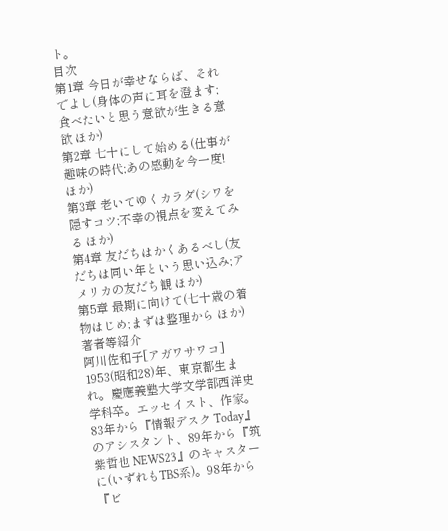ト。
目次
第1章 今日が幸せならば、それでよし(身体の声に耳を澄ます;食べたいと思う意欲が生きる意欲 ほか)
第2章 七十にして始める(仕事が趣味の時代;あの感動を今一度! ほか)
第3章 老いてゆくカラダ(シワを隠すコツ;不幸の視点を変えてみる ほか)
第4章 友だちはかくあるべし(友だちは同い年という思い込み;アメリカの友だち観 ほか)
第5章 最期に向けて(七十歳の着物はじめ;まずは整理から ほか)
著者等紹介
阿川佐和子[アガワサワコ]
1953(昭和28)年、東京都生まれ。慶應義塾大学文学部西洋史学科卒。エッセイスト、作家。83年から『情報デスク Today』のアシスタント、89年から『筑紫哲也 NEWS23』のキャスターに(いずれもTBS系)。98年から『ビ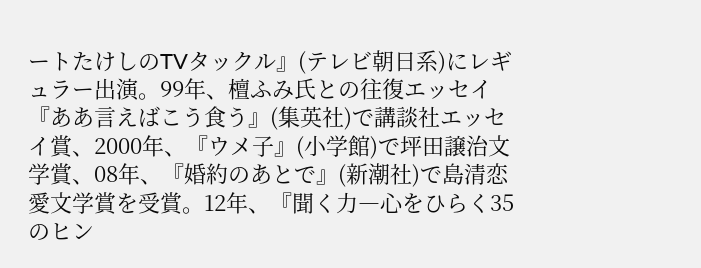ートたけしのTVタックル』(テレビ朝日系)にレギュラー出演。99年、檀ふみ氏との往復エッセイ『ああ言えばこう食う』(集英社)で講談社エッセイ賞、2000年、『ウメ子』(小学館)で坪田譲治文学賞、08年、『婚約のあとで』(新潮社)で島清恋愛文学賞を受賞。12年、『聞く力―心をひらく35のヒン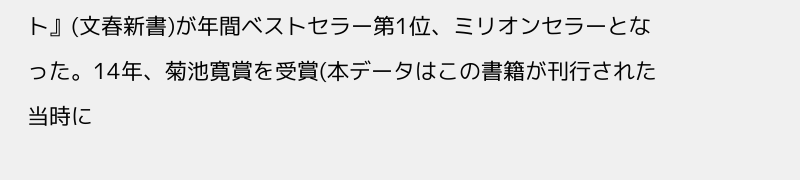ト』(文春新書)が年間ベストセラー第1位、ミリオンセラーとなった。14年、菊池寛賞を受賞(本データはこの書籍が刊行された当時に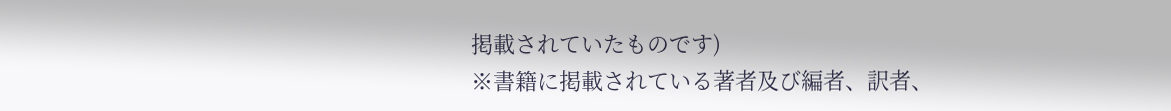掲載されていたものです)
※書籍に掲載されている著者及び編者、訳者、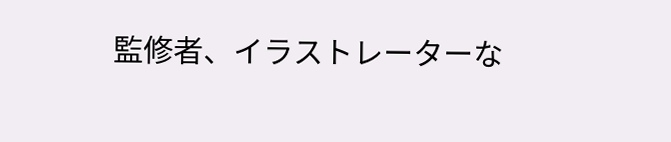監修者、イラストレーターな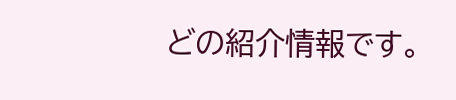どの紹介情報です。